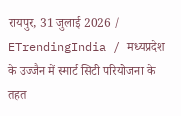रायपुर, 31 जुलाई 2026 / ETrendingIndia / मध्यप्रदेश के उज्जैन में स्मार्ट सिटी परियोजना के तहत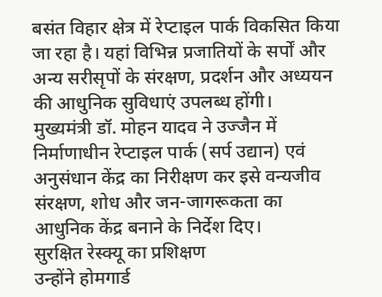बसंत विहार क्षेत्र में रेप्टाइल पार्क विकसित किया जा रहा है। यहां विभिन्न प्रजातियों के सर्पों और अन्य सरीसृपों के संरक्षण, प्रदर्शन और अध्ययन की आधुनिक सुविधाएं उपलब्ध होंगी।
मुख्यमंत्री डॉ. मोहन यादव ने उज्जैन में निर्माणाधीन रेप्टाइल पार्क (सर्प उद्यान) एवं अनुसंधान केंद्र का निरीक्षण कर इसे वन्यजीव संरक्षण, शोध और जन-जागरूकता का आधुनिक केंद्र बनाने के निर्देश दिए।
सुरक्षित रेस्क्यू का प्रशिक्षण
उन्होंने होमगार्ड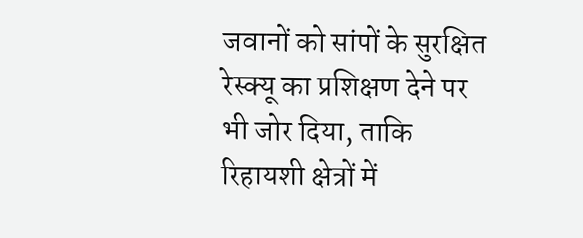जवानों को सांपों के सुरक्षित रेस्क्यू का प्रशिक्षण देने पर भी जोर दिया, ताकि रिहायशी क्षेत्रों में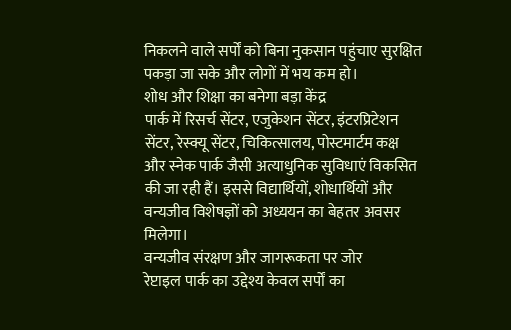निकलने वाले सर्पों को बिना नुकसान पहुंचाए सुरक्षित पकड़ा जा सके और लोगों में भय कम हो।
शोध और शिक्षा का बनेगा बड़ा केंद्र
पार्क में रिसर्च सेंटर, एजुकेशन सेंटर, इंटरप्रिटेशन सेंटर, रेस्क्यू सेंटर, चिकित्सालय, पोस्टमार्टम कक्ष और स्नेक पार्क जैसी अत्याधुनिक सुविधाएं विकसित की जा रही हैं। इससे विद्यार्थियों, शोधार्थियों और वन्यजीव विशेषज्ञों को अध्ययन का बेहतर अवसर मिलेगा।
वन्यजीव संरक्षण और जागरूकता पर जोर
रेप्टाइल पार्क का उद्देश्य केवल सर्पों का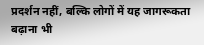प्रदर्शन नहीं, बल्कि लोगों में यह जागरूकता बढ़ाना भी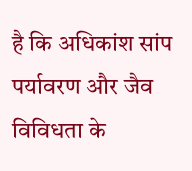है कि अधिकांश सांप पर्यावरण और जैव विविधता के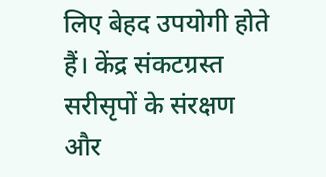लिए बेहद उपयोगी होते हैं। केंद्र संकटग्रस्त सरीसृपों के संरक्षण और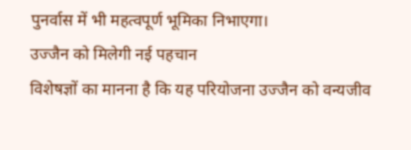पुनर्वास में भी महत्वपूर्ण भूमिका निभाएगा।
उज्जैन को मिलेगी नई पहचान
विशेषज्ञों का मानना है कि यह परियोजना उज्जैन को वन्यजीव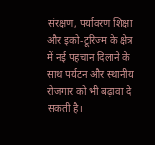संरक्षण, पर्यावरण शिक्षा और इको-टूरिज्म के क्षेत्र में नई पहचान दिलाने के साथ पर्यटन और स्थानीय रोजगार को भी बढ़ावा दे सकती है।